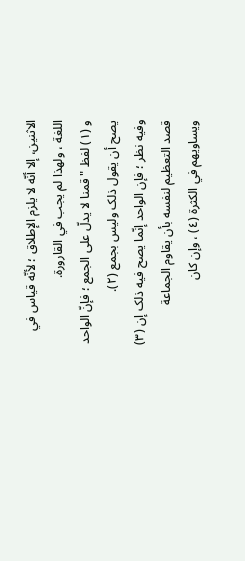الاثنین، إلا أنّه لا یلزم الإطلاق ؛ لأنّه قیاس في اللغة ، ولهذا لم یجب في القارورة.
و (١) لفظ "قمنا لا یدلّ على الجمع ؛ فإنّ الواحد یصح أن یقول ذلک ولیس بجمع (٢).
وفيه نظر ؛ فإن الواحد إنّما یصح فيه ذلک إن (٣) قصد التعظیم لنفسه بأن یقاوم الجماعة ویساویهم في الکثرة (٤) ، وإن کان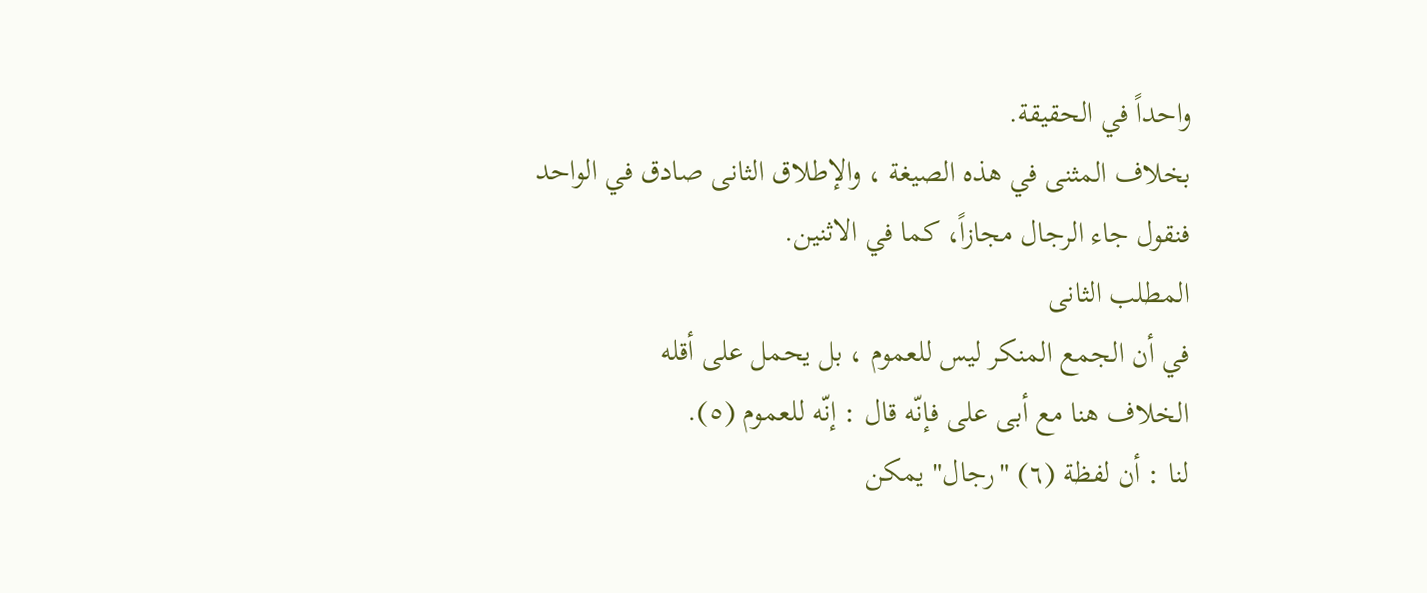واحداً في الحقیقة.
بخلاف المثنى في هذه الصیغة ، والإطلاق الثانی صادق في الواحد فنقول جاء الرجال مجازاً، کما في الاثنین.
المطلب الثانی
في أن الجمع المنکر لیس للعموم ، بل یحمل على أقله
الخلاف هنا مع أبی علی فإنّه قال : إنّه للعموم (٥).
لنا : أن لفظة (٦) "رجال" یمکن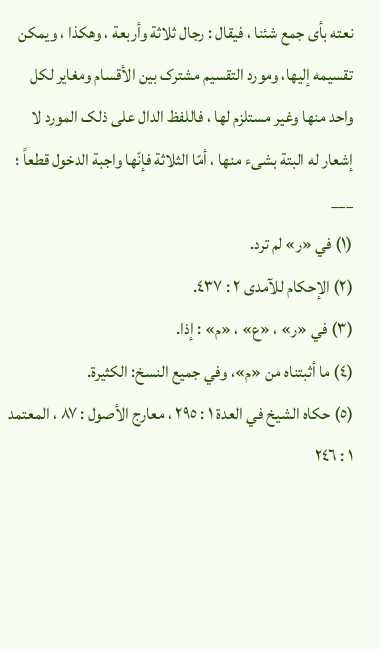نعته بأی جمع شئنا ، فيقال : رجال ثلاثة وأربعة ، وهکذا ، ویمکن تقسیمه إلیها، ومورد التقسیم مشترک بین الأقسام ومغایر لکل واحد منها وغیر مستلزم لها ، فاللفظ الدال على ذلک المورد لا إشعار له البتة بشیء منها ، أمّا الثلاثة فإنّها واجبة الدخول قطعاً ؛
___
(١) في «ر» لم ترد.
(٢) الإحکام للآمدی ٢ : ٤٣٧.
(٣) في «ر» ، «ع» ، «م» : إذا.
(٤) ما أثبتناه من «م»، وفي جمیع النسخ: الکثیرة.
(٥) حکاه الشیخ في العدة ١ : ٢٩٥ ، معارج الأصول : ٨٧ ، المعتمد ١ : ٢٤٦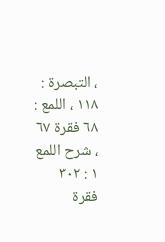، التبصرة : ١١٨ ، اللمع : ٦٨ فقرة ٦٧ ، شرح اللمع ١ : ٣٠٢ فقرة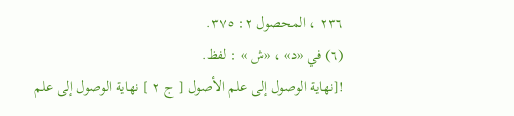٢٣٦ ، المحصول ٢: ٣٧٥.
(٦) في «د» ، «ش » : لفظ.
![نهاية الوصول إلى علم الأصول [ ج ٢ ] نهاية الوصول إلى علم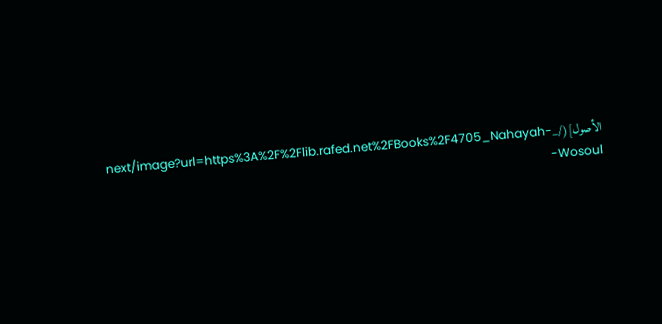الأصول](/_next/image?url=https%3A%2F%2Flib.rafed.net%2FBooks%2F4705_Nahayah-Wosoul-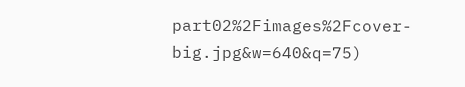part02%2Fimages%2Fcover-big.jpg&w=640&q=75)